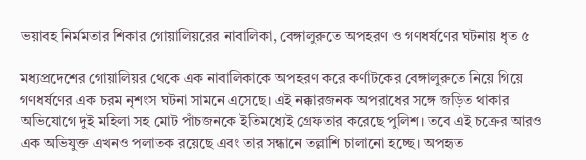ভয়াবহ নির্মমতার শিকার গোয়ালিয়রের নাবালিকা, বেঙ্গালুরুতে অপহরণ ও গণধর্ষণের ঘটনায় ধৃত ৫

মধ্যপ্রদেশের গোয়ালিয়র থেকে এক নাবালিকাকে অপহরণ করে কর্ণাটকের বেঙ্গালুরুতে নিয়ে গিয়ে গণধর্ষণের এক চরম নৃশংস ঘটনা সামনে এসেছে। এই নক্কারজনক অপরাধের সঙ্গে জড়িত থাকার অভিযোগে দুই মহিলা সহ মোট পাঁচজনকে ইতিমধ্যেই গ্রেফতার করেছে পুলিশ। তবে এই চক্রের আরও এক অভিযুক্ত এখনও পলাতক রয়েছে এবং তার সন্ধানে তল্লাশি চালানো হচ্ছে। অপহৃত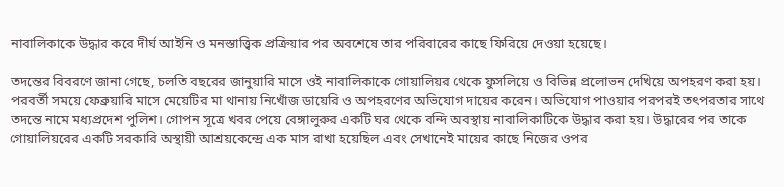নাবালিকাকে উদ্ধার করে দীর্ঘ আইনি ও মনস্তাত্ত্বিক প্রক্রিয়ার পর অবশেষে তার পরিবারের কাছে ফিরিয়ে দেওয়া হয়েছে।

তদন্তের বিবরণে জানা গেছে, চলতি বছরের জানুয়ারি মাসে ওই নাবালিকাকে গোয়ালিয়র থেকে ফুসলিয়ে ও বিভিন্ন প্রলোভন দেখিয়ে অপহরণ করা হয়। পরবর্তী সময়ে ফেব্রুয়ারি মাসে মেয়েটির মা থানায় নিখোঁজ ডায়েরি ও অপহরণের অভিযোগ দায়ের করেন। অভিযোগ পাওয়ার পরপরই তৎপরতার সাথে তদন্তে নামে মধ্যপ্রদেশ পুলিশ। গোপন সূত্রে খবর পেয়ে বেঙ্গালুরুর একটি ঘর থেকে বন্দি অবস্থায় নাবালিকাটিকে উদ্ধার করা হয়। উদ্ধারের পর তাকে গোয়ালিয়রের একটি সরকারি অস্থায়ী আশ্রয়কেন্দ্রে এক মাস রাখা হয়েছিল এবং সেখানেই মায়ের কাছে নিজের ওপর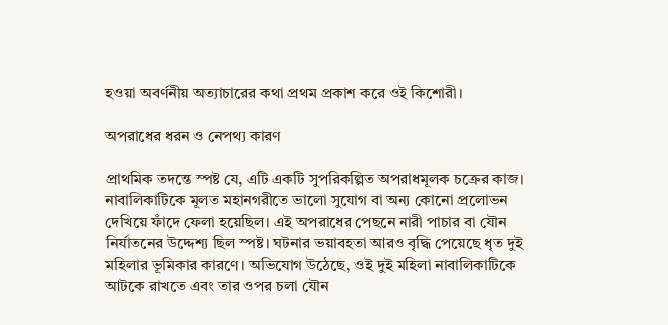হওয়া অবর্ণনীয় অত্যাচারের কথা প্রথম প্রকাশ করে ওই কিশোরী।

অপরাধের ধরন ও নেপথ্য কারণ

প্রাথমিক তদন্তে স্পষ্ট যে, এটি একটি সুপরিকল্পিত অপরাধমূলক চক্রের কাজ। নাবালিকাটিকে মূলত মহানগরীতে ভালো সুযোগ বা অন্য কোনো প্রলোভন দেখিয়ে ফাঁদে ফেলা হয়েছিল। এই অপরাধের পেছনে নারী পাচার বা যৌন নির্যাতনের উদ্দেশ্য ছিল স্পষ্ট। ঘটনার ভয়াবহতা আরও বৃদ্ধি পেয়েছে ধৃত দুই মহিলার ভূমিকার কারণে। অভিযোগ উঠেছে, ওই দুই মহিলা নাবালিকাটিকে আটকে রাখতে এবং তার ওপর চলা যৌন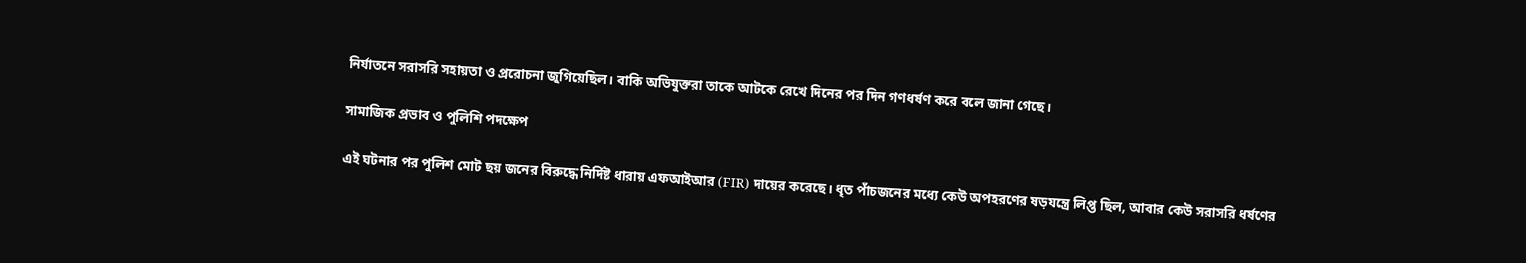নির্যাতনে সরাসরি সহায়তা ও প্ররোচনা জুগিয়েছিল। বাকি অভিযুক্তরা তাকে আটকে রেখে দিনের পর দিন গণধর্ষণ করে বলে জানা গেছে।

সামাজিক প্রভাব ও পুলিশি পদক্ষেপ

এই ঘটনার পর পুলিশ মোট ছয় জনের বিরুদ্ধে নির্দিষ্ট ধারায় এফআইআর (FIR) দায়ের করেছে। ধৃত পাঁচজনের মধ্যে কেউ অপহরণের ষড়যন্ত্রে লিপ্ত ছিল, আবার কেউ সরাসরি ধর্ষণের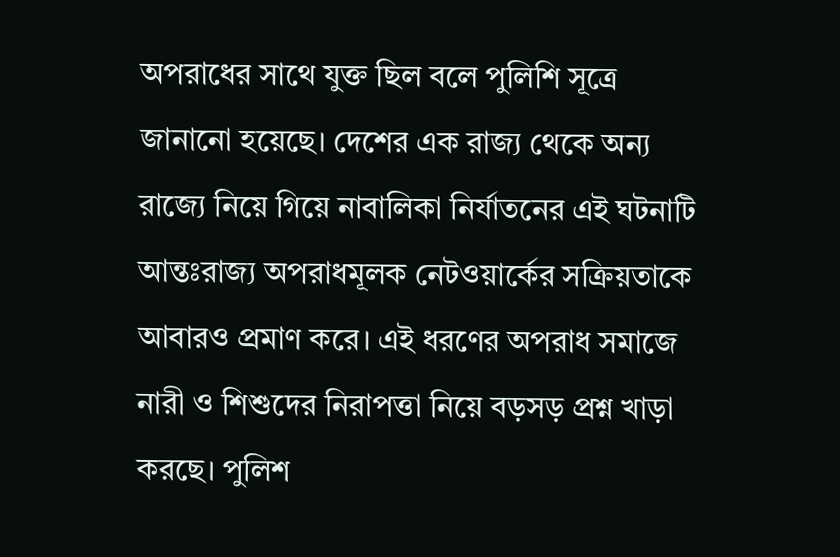অপরাধের সাথে যুক্ত ছিল বলে পুলিশি সূত্রে জানানো হয়েছে। দেশের এক রাজ্য থেকে অন্য রাজ্যে নিয়ে গিয়ে নাবালিকা নির্যাতনের এই ঘটনাটি আন্তঃরাজ্য অপরাধমূলক নেটওয়ার্কের সক্রিয়তাকে আবারও প্রমাণ করে। এই ধরণের অপরাধ সমাজে নারী ও শিশুদের নিরাপত্তা নিয়ে বড়সড় প্রশ্ন খাড়া করছে। পুলিশ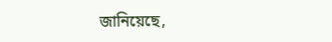জানিয়েছে,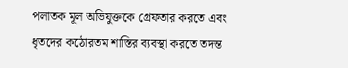পলাতক মূল অভিযুক্তকে গ্রেফতার করতে এবং ধৃতদের কঠোরতম শাস্তির ব্যবস্থা করতে তদন্ত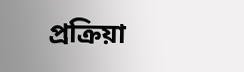প্রক্রিয়া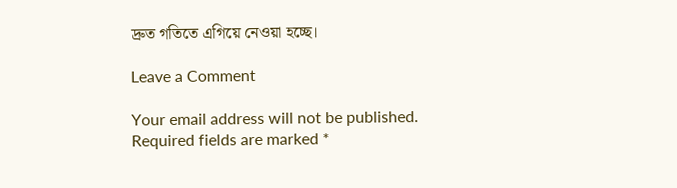দ্রুত গতিতে এগিয়ে নেওয়া হচ্ছে।

Leave a Comment

Your email address will not be published. Required fields are marked *